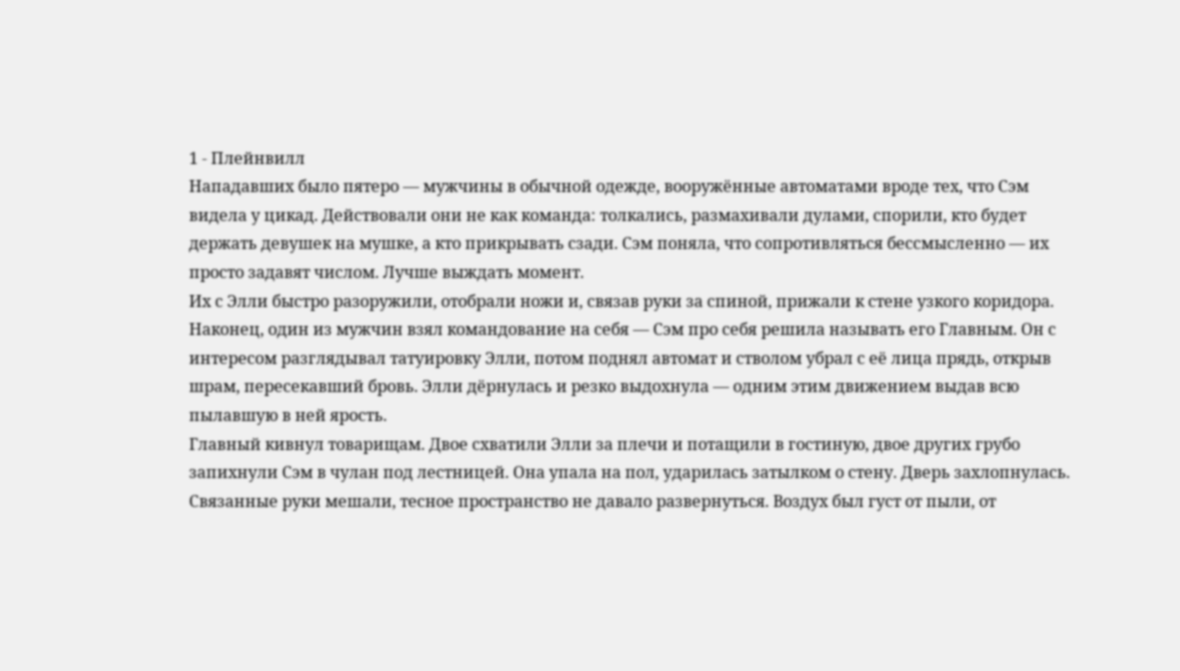1 - Плейнвилл
Нападавших было пятеро — мужчины в обычной одежде, вооружённые автоматами вроде тех, что Сэм видела у цикад. Действовали они не как команда: толкались, размахивали дулами, спорили, кто будет держать девушек на мушке, а кто прикрывать сзади. Сэм поняла, что сопротивляться бессмысленно — их просто задавят числом. Лучше выждать момент.
Их с Элли быстро разоружили, отобрали ножи и, связав руки за спиной, прижали к стене узкого коридора.
Наконец, один из мужчин взял командование на себя — Сэм про себя решила называть его Главным. Он с интересом разглядывал татуировку Элли, потом поднял автомат и стволом убрал с её лица прядь, открыв шрам, пересекавший бровь. Элли дёрнулась и резко выдохнула — одним этим движением выдав всю пылавшую в ней ярость.
Главный кивнул товарищам. Двое схватили Элли за плечи и потащили в гостиную, двое других грубо запихнули Сэм в чулан под лестницей. Она упала на пол, ударилась затылком о стену. Дверь захлопнулась.
Связанные руки мешали, тесное пространство не давало развернуться. Воздух был густ от пыли, от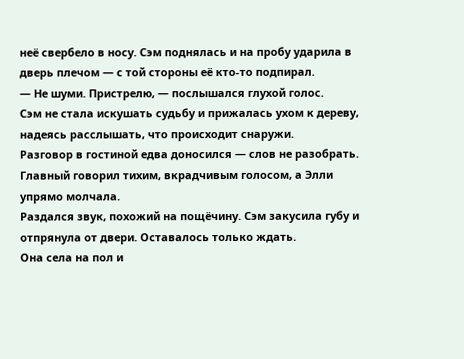неё свербело в носу. Сэм поднялась и на пробу ударила в дверь плечом — с той стороны её кто-то подпирал.
— Не шуми. Пристрелю, — послышался глухой голос.
Сэм не стала искушать судьбу и прижалась ухом к дереву, надеясь расслышать, что происходит снаружи.
Разговор в гостиной едва доносился — слов не разобрать. Главный говорил тихим, вкрадчивым голосом, а Элли упрямо молчала.
Раздался звук, похожий на пощёчину. Сэм закусила губу и отпрянула от двери. Оставалось только ждать.
Она села на пол и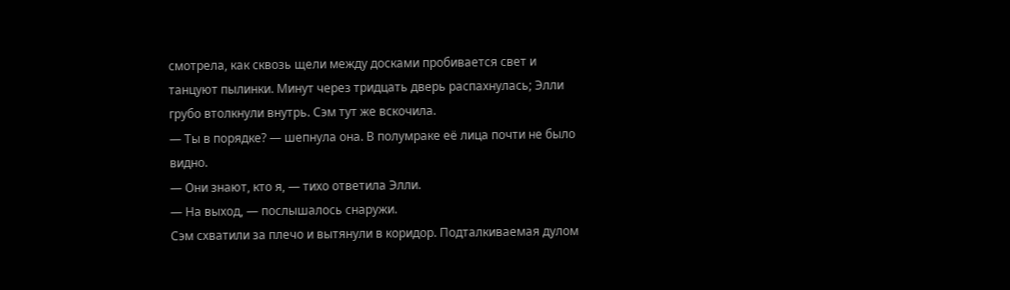смотрела, как сквозь щели между досками пробивается свет и танцуют пылинки. Минут через тридцать дверь распахнулась; Элли грубо втолкнули внутрь. Сэм тут же вскочила.
— Ты в порядке? — шепнула она. В полумраке её лица почти не было видно.
— Они знают, кто я, — тихо ответила Элли.
— На выход, — послышалось снаружи.
Сэм схватили за плечо и вытянули в коридор. Подталкиваемая дулом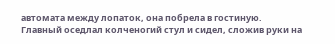автомата между лопаток, она побрела в гостиную.
Главный оседлал колченогий стул и сидел, сложив руки на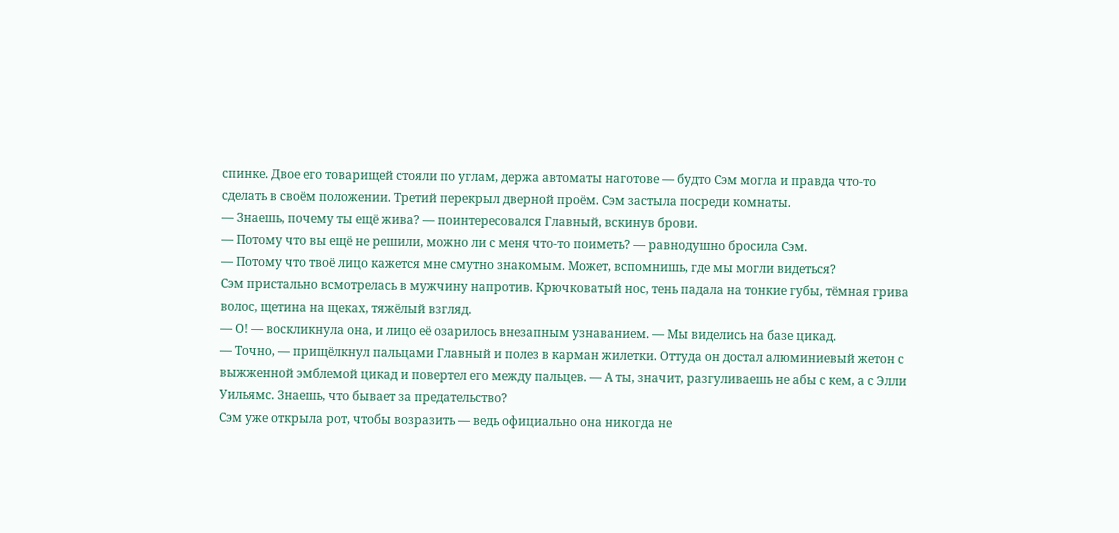спинке. Двое его товарищей стояли по углам, держа автоматы наготове — будто Сэм могла и правда что-то сделать в своём положении. Третий перекрыл дверной проём. Сэм застыла посреди комнаты.
— Знаешь, почему ты ещё жива? — поинтересовался Главный, вскинув брови.
— Потому что вы ещё не решили, можно ли с меня что-то поиметь? — равнодушно бросила Сэм.
— Потому что твоё лицо кажется мне смутно знакомым. Может, вспомнишь, где мы могли видеться?
Сэм пристально всмотрелась в мужчину напротив. Крючковатый нос, тень падала на тонкие губы, тёмная грива волос, щетина на щеках, тяжёлый взгляд.
— О! — воскликнула она, и лицо её озарилось внезапным узнаванием. — Мы виделись на базе цикад.
— Точно, — прищёлкнул пальцами Главный и полез в карман жилетки. Оттуда он достал алюминиевый жетон с выжженной эмблемой цикад и повертел его между пальцев. — А ты, значит, разгуливаешь не абы с кем, а с Элли Уильямс. Знаешь, что бывает за предательство?
Сэм уже открыла рот, чтобы возразить — ведь официально она никогда не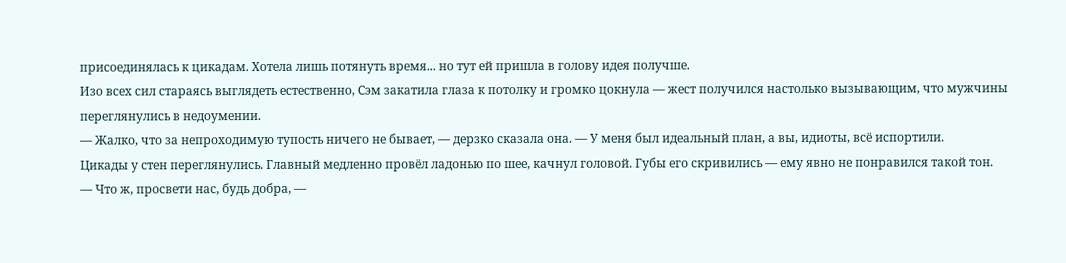присоединялась к цикадам. Хотела лишь потянуть время... но тут ей пришла в голову идея получше.
Изо всех сил стараясь выглядеть естественно, Сэм закатила глаза к потолку и громко цокнула — жест получился настолько вызывающим, что мужчины переглянулись в недоумении.
— Жалко, что за непроходимую тупость ничего не бывает, — дерзко сказала она. — У меня был идеальный план, а вы, идиоты, всё испортили.
Цикады у стен переглянулись. Главный медленно провёл ладонью по шее, качнул головой. Губы его скривились — ему явно не понравился такой тон.
— Что ж, просвети нас, будь добра, —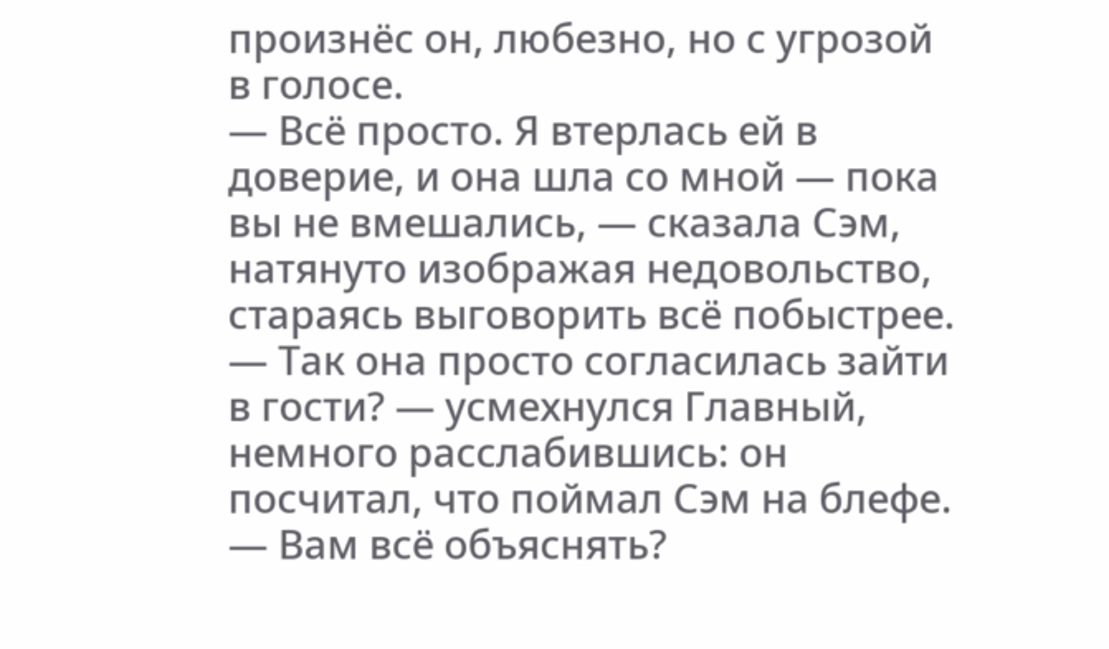произнёс он, любезно, но с угрозой в голосе.
— Всё просто. Я втерлась ей в доверие, и она шла со мной — пока вы не вмешались, — сказала Сэм, натянуто изображая недовольство, стараясь выговорить всё побыстрее.
— Так она просто согласилась зайти в гости? — усмехнулся Главный, немного расслабившись: он посчитал, что поймал Сэм на блефе.
— Вам всё объяснять?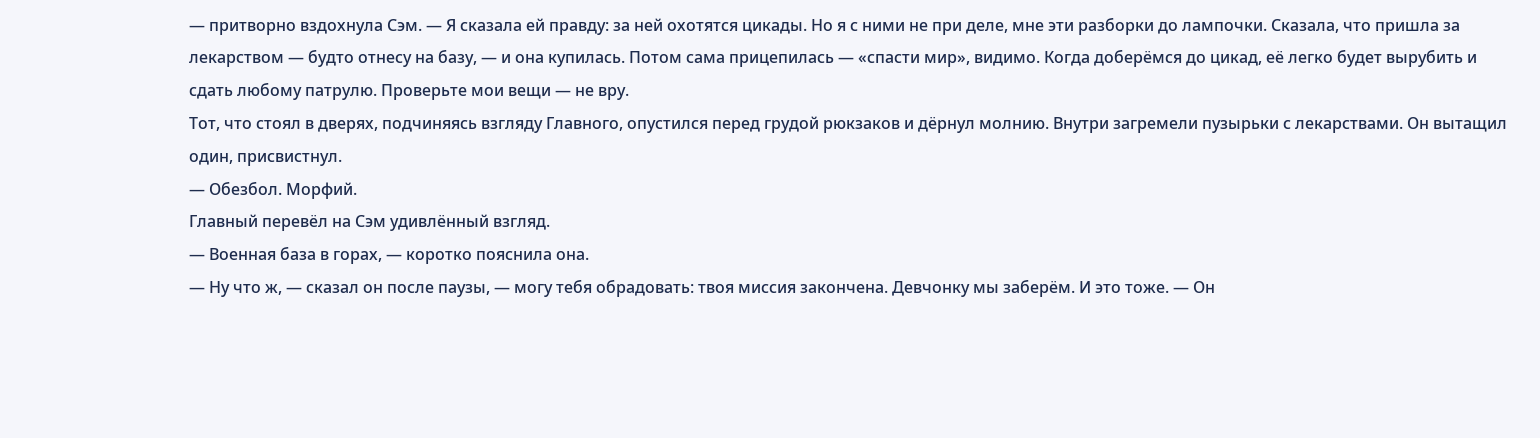— притворно вздохнула Сэм. — Я сказала ей правду: за ней охотятся цикады. Но я с ними не при деле, мне эти разборки до лампочки. Сказала, что пришла за лекарством — будто отнесу на базу, — и она купилась. Потом сама прицепилась — «спасти мир», видимо. Когда доберёмся до цикад, её легко будет вырубить и сдать любому патрулю. Проверьте мои вещи — не вру.
Тот, что стоял в дверях, подчиняясь взгляду Главного, опустился перед грудой рюкзаков и дёрнул молнию. Внутри загремели пузырьки с лекарствами. Он вытащил один, присвистнул.
— Обезбол. Морфий.
Главный перевёл на Сэм удивлённый взгляд.
— Военная база в горах, — коротко пояснила она.
— Ну что ж, — сказал он после паузы, — могу тебя обрадовать: твоя миссия закончена. Девчонку мы заберём. И это тоже. — Он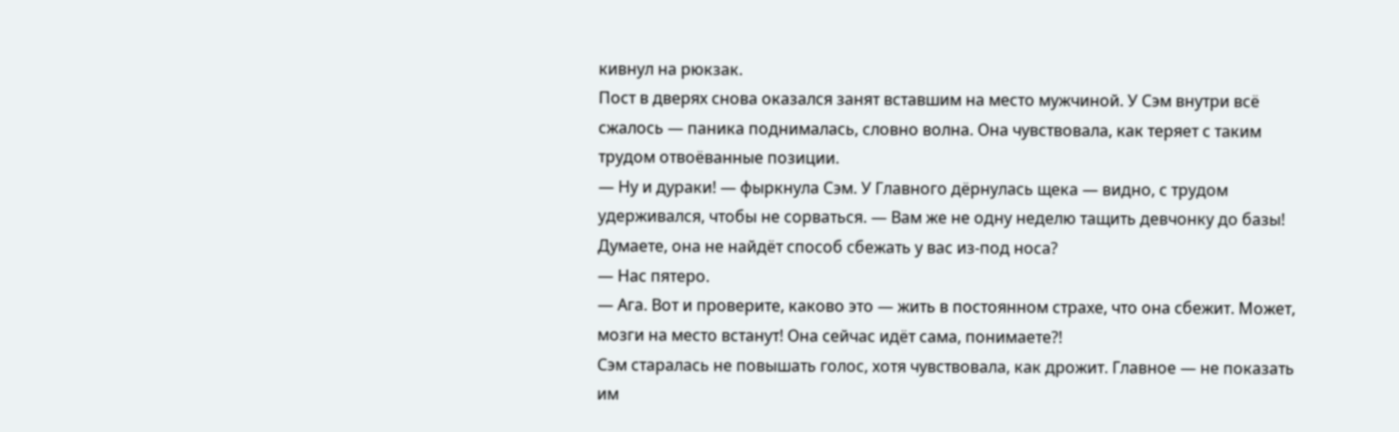кивнул на рюкзак.
Пост в дверях снова оказался занят вставшим на место мужчиной. У Сэм внутри всё сжалось — паника поднималась, словно волна. Она чувствовала, как теряет с таким трудом отвоёванные позиции.
— Ну и дураки! — фыркнула Сэм. У Главного дёрнулась щека — видно, с трудом удерживался, чтобы не сорваться. — Вам же не одну неделю тащить девчонку до базы! Думаете, она не найдёт способ сбежать у вас из-под носа?
— Нас пятеро.
— Ага. Вот и проверите, каково это — жить в постоянном страхе, что она сбежит. Может, мозги на место встанут! Она сейчас идёт сама, понимаете?!
Сэм старалась не повышать голос, хотя чувствовала, как дрожит. Главное — не показать им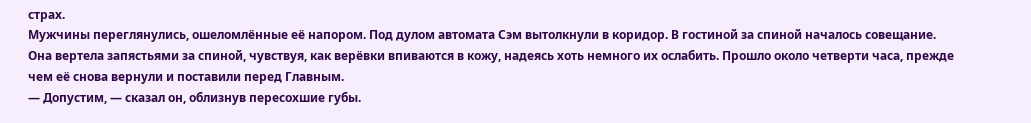страх.
Мужчины переглянулись, ошеломлённые её напором. Под дулом автомата Сэм вытолкнули в коридор. В гостиной за спиной началось совещание.
Она вертела запястьями за спиной, чувствуя, как верёвки впиваются в кожу, надеясь хоть немного их ослабить. Прошло около четверти часа, прежде чем её снова вернули и поставили перед Главным.
— Допустим, — сказал он, облизнув пересохшие губы.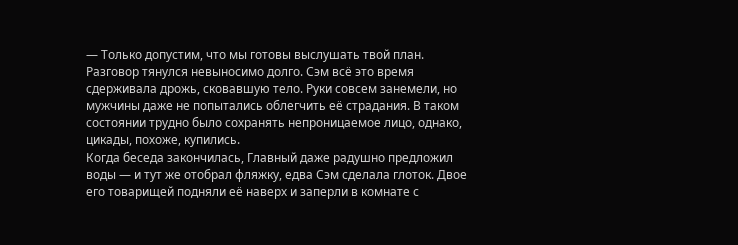— Только допустим, что мы готовы выслушать твой план.
Разговор тянулся невыносимо долго. Сэм всё это время сдерживала дрожь, сковавшую тело. Руки совсем занемели, но мужчины даже не попытались облегчить её страдания. В таком состоянии трудно было сохранять непроницаемое лицо, однако, цикады, похоже, купились.
Когда беседа закончилась, Главный даже радушно предложил воды — и тут же отобрал фляжку, едва Сэм сделала глоток. Двое его товарищей подняли её наверх и заперли в комнате с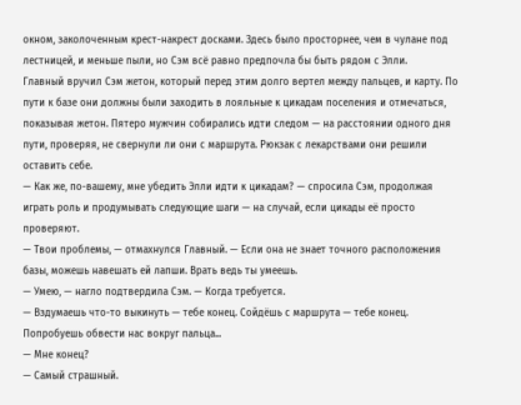окном, заколоченным крест-накрест досками. Здесь было просторнее, чем в чулане под лестницей, и меньше пыли, но Сэм всё равно предпочла бы быть рядом с Элли.
Главный вручил Сэм жетон, который перед этим долго вертел между пальцев, и карту. По пути к базе они должны были заходить в лояльные к цикадам поселения и отмечаться, показывая жетон. Пятеро мужчин собирались идти следом — на расстоянии одного дня пути, проверяя, не свернули ли они с маршрута. Рюкзак с лекарствами они решили оставить себе.
— Как же, по-вашему, мне убедить Элли идти к цикадам? — спросила Сэм, продолжая играть роль и продумывать следующие шаги — на случай, если цикады её просто проверяют.
— Твои проблемы, — отмахнулся Главный. — Если она не знает точного расположения базы, можешь навешать ей лапши. Врать ведь ты умеешь.
— Умею, — нагло подтвердила Сэм. — Когда требуется.
— Вздумаешь что-то выкинуть — тебе конец. Сойдёшь с маршрута — тебе конец. Попробуешь обвести нас вокруг пальца...
— Мне конец?
— Самый страшный.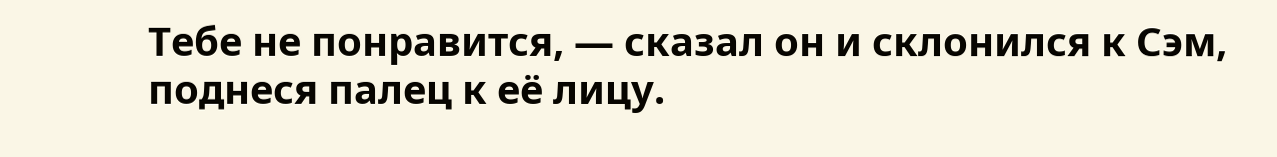Тебе не понравится, — сказал он и склонился к Сэм, поднеся палец к её лицу.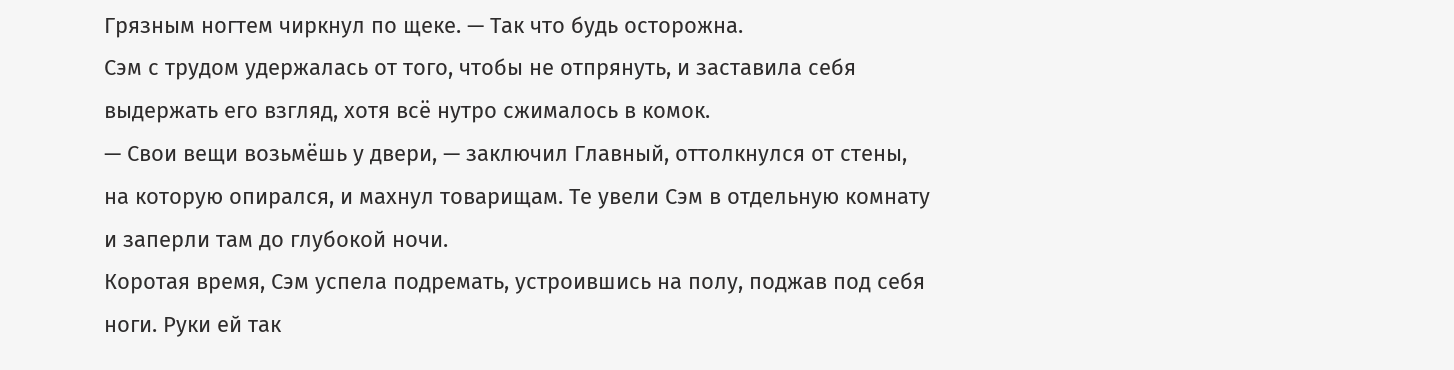Грязным ногтем чиркнул по щеке. — Так что будь осторожна.
Сэм с трудом удержалась от того, чтобы не отпрянуть, и заставила себя выдержать его взгляд, хотя всё нутро сжималось в комок.
— Свои вещи возьмёшь у двери, — заключил Главный, оттолкнулся от стены, на которую опирался, и махнул товарищам. Те увели Сэм в отдельную комнату и заперли там до глубокой ночи.
Коротая время, Сэм успела подремать, устроившись на полу, поджав под себя ноги. Руки ей так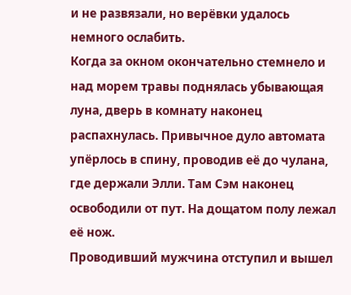и не развязали, но верёвки удалось немного ослабить.
Когда за окном окончательно стемнело и над морем травы поднялась убывающая луна, дверь в комнату наконец распахнулась. Привычное дуло автомата упёрлось в спину, проводив её до чулана, где держали Элли. Там Сэм наконец освободили от пут. На дощатом полу лежал её нож.
Проводивший мужчина отступил и вышел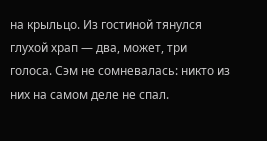на крыльцо. Из гостиной тянулся глухой храп — два, может, три голоса. Сэм не сомневалась: никто из них на самом деле не спал.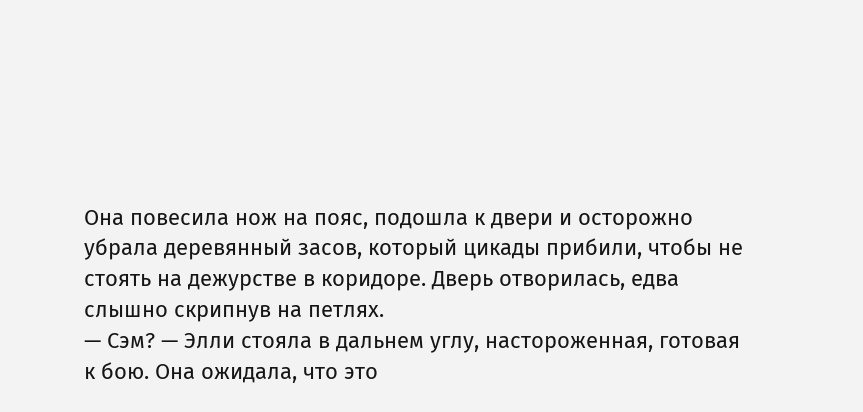Она повесила нож на пояс, подошла к двери и осторожно убрала деревянный засов, который цикады прибили, чтобы не стоять на дежурстве в коридоре. Дверь отворилась, едва слышно скрипнув на петлях.
— Сэм? — Элли стояла в дальнем углу, настороженная, готовая к бою. Она ожидала, что это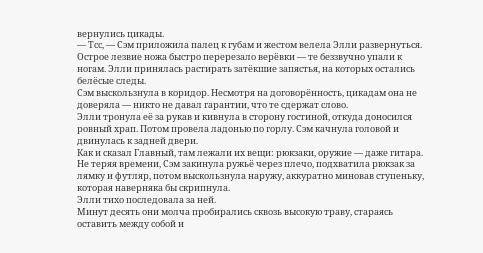вернулись цикады.
— Тсс, — Сэм приложила палец к губам и жестом велела Элли развернуться. Острое лезвие ножа быстро перерезало верёвки — те беззвучно упали к ногам. Элли принялась растирать затёкшие запястья, на которых остались белёсые следы.
Сэм выскользнула в коридор. Несмотря на договорённость, цикадам она не доверяла — никто не давал гарантии, что те сдержат слово.
Элли тронула её за рукав и кивнула в сторону гостиной, откуда доносился ровный храп. Потом провела ладонью по горлу. Сэм качнула головой и двинулась к задней двери.
Как и сказал Главный, там лежали их вещи: рюкзаки, оружие — даже гитара.
Не теряя времени, Сэм закинула ружьё через плечо, подхватила рюкзак за лямку и футляр, потом выскользнула наружу, аккуратно миновав ступеньку, которая наверняка бы скрипнула.
Элли тихо последовала за ней.
Минут десять они молча пробирались сквозь высокую траву, стараясь оставить между собой и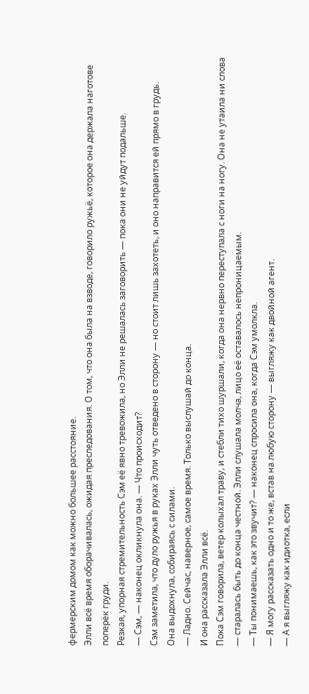фермерским домом как можно большее расстояние.
Элли всё время оборачивалась, ожидая преследования. О том, что она была на взводе, говорило ружьё, которое она держала наготове поперёк груди.
Резкая, упорная стремительность Сэм её явно тревожила, но Элли не решалась заговорить — пока они не уйдут подальше.
— Сэм, — наконец окликнула она. — Что происходит?
Сэм заметила, что дуло ружья в руках Элли чуть отведено в сторону — но стоит лишь захотеть, и оно направится ей прямо в грудь.
Она выдохнула, собираясь с силами.
— Ладно. Сейчас, наверное, самое время. Только выслушай до конца.
И она рассказала Элли всё.
Пока Сэм говорила, ветер колыхал траву, и стебли тихо шуршали, когда она нервно переступала с ноги на ногу. Она не утаила ни слова — старалась быть до конца честной. Элли слушала молча, лицо её оставалось непроницаемым.
— Ты понимаешь, как это звучит? — наконец спросила она, когда Сэм умолкла.
— Я могу рассказать одно и то же, встав на любую сторону — выгляжу как двойной агент.
— А я выгляжу как идиотка, если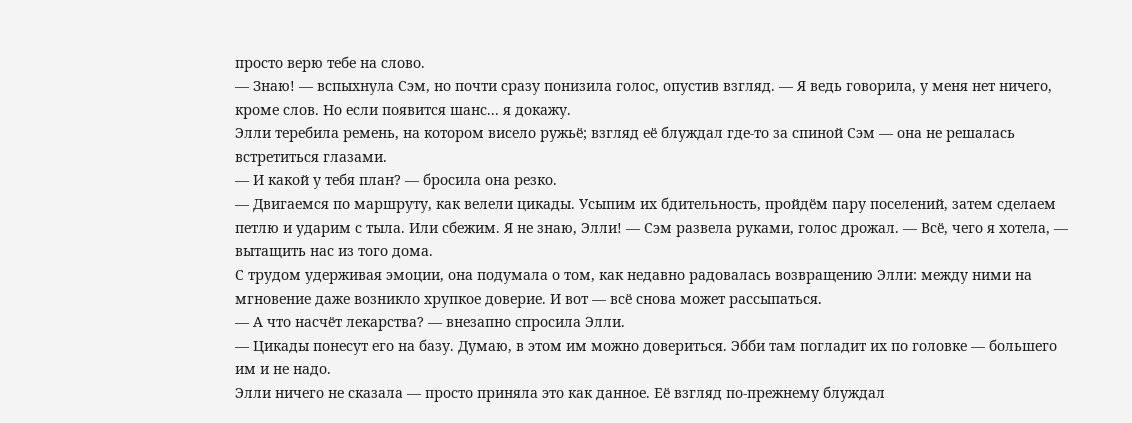просто верю тебе на слово.
— Знаю! — вспыхнула Сэм, но почти сразу понизила голос, опустив взгляд. — Я ведь говорила, у меня нет ничего, кроме слов. Но если появится шанс... я докажу.
Элли теребила ремень, на котором висело ружьё; взгляд её блуждал где-то за спиной Сэм — она не решалась встретиться глазами.
— И какой у тебя план? — бросила она резко.
— Двигаемся по маршруту, как велели цикады. Усыпим их бдительность, пройдём пару поселений, затем сделаем петлю и ударим с тыла. Или сбежим. Я не знаю, Элли! — Сэм развела руками, голос дрожал. — Всё, чего я хотела, — вытащить нас из того дома.
С трудом удерживая эмоции, она подумала о том, как недавно радовалась возвращению Элли: между ними на мгновение даже возникло хрупкое доверие. И вот — всё снова может рассыпаться.
— А что насчёт лекарства? — внезапно спросила Элли.
— Цикады понесут его на базу. Думаю, в этом им можно довериться. Эбби там погладит их по головке — большего им и не надо.
Элли ничего не сказала — просто приняла это как данное. Её взгляд по-прежнему блуждал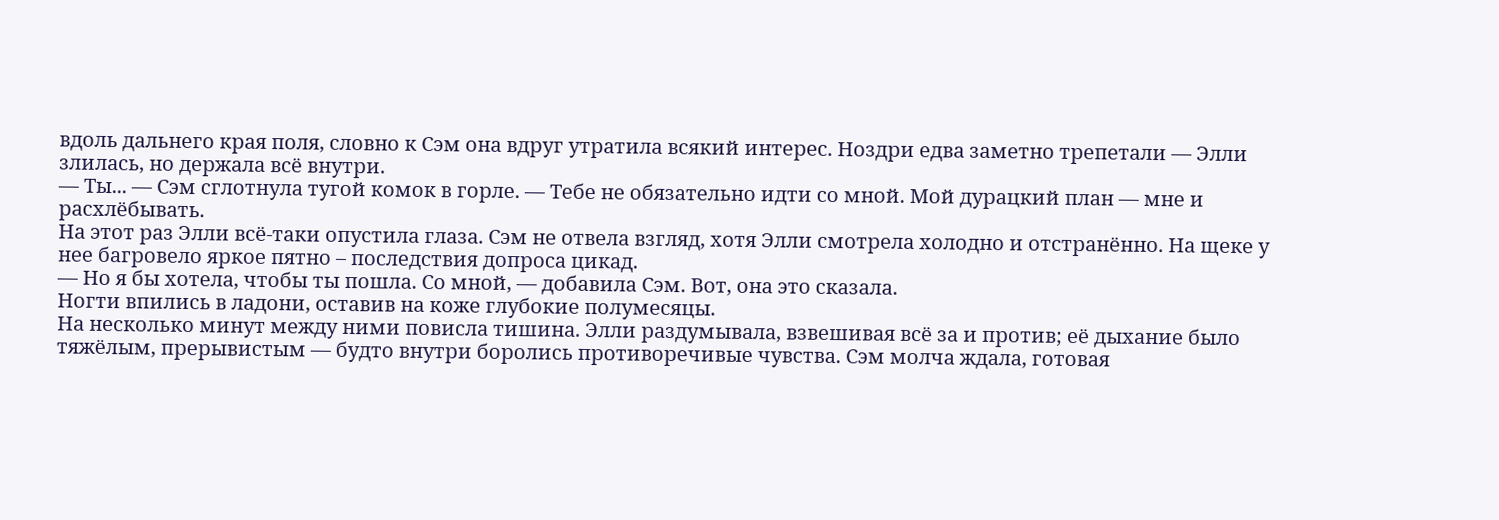вдоль дальнего края поля, словно к Сэм она вдруг утратила всякий интерес. Ноздри едва заметно трепетали — Элли злилась, но держала всё внутри.
— Ты... — Сэм сглотнула тугой комок в горле. — Тебе не обязательно идти со мной. Мой дурацкий план — мне и расхлёбывать.
На этот раз Элли всё-таки опустила глаза. Сэм не отвела взгляд, хотя Элли смотрела холодно и отстранённо. На щеке у нее багровело яркое пятно – последствия допроса цикад.
— Но я бы хотела, чтобы ты пошла. Со мной, — добавила Сэм. Вот, она это сказала.
Ногти впились в ладони, оставив на коже глубокие полумесяцы.
На несколько минут между ними повисла тишина. Элли раздумывала, взвешивая всё за и против; её дыхание было тяжёлым, прерывистым — будто внутри боролись противоречивые чувства. Сэм молча ждала, готовая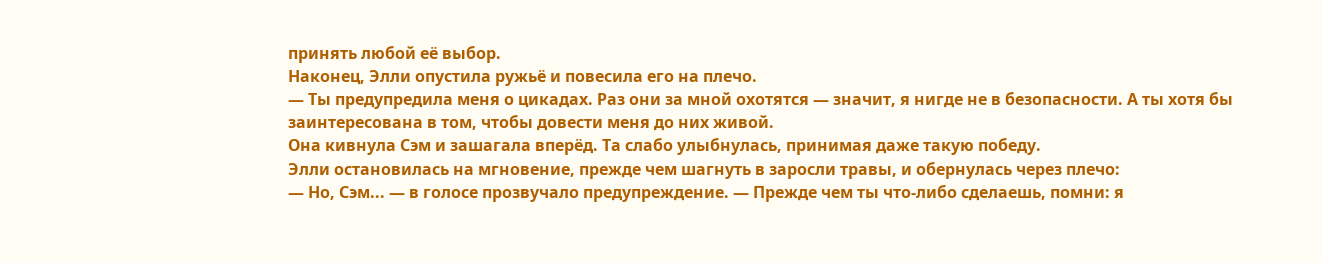принять любой её выбор.
Наконец, Элли опустила ружьё и повесила его на плечо.
— Ты предупредила меня о цикадах. Раз они за мной охотятся — значит, я нигде не в безопасности. А ты хотя бы заинтересована в том, чтобы довести меня до них живой.
Она кивнула Сэм и зашагала вперёд. Та слабо улыбнулась, принимая даже такую победу.
Элли остановилась на мгновение, прежде чем шагнуть в заросли травы, и обернулась через плечо:
— Но, Сэм... — в голосе прозвучало предупреждение. — Прежде чем ты что-либо сделаешь, помни: я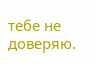тебе не доверяю.